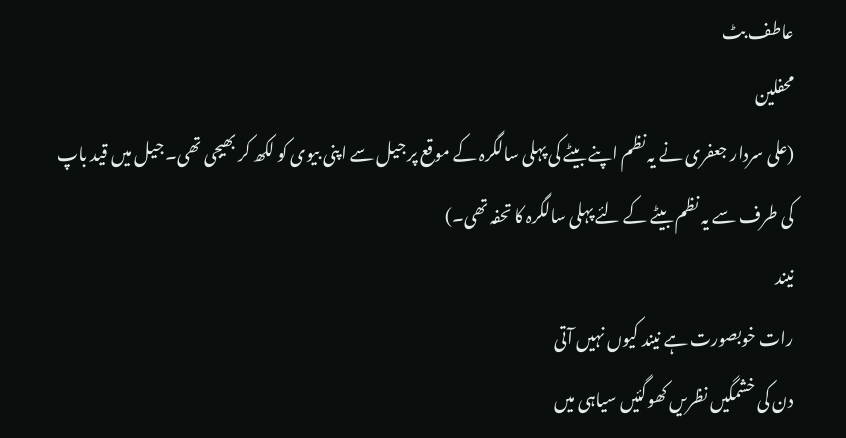عاطف بٹ
محفلین
(علی سردار جعفری نے یہ نظم اپنے بیٹے کی پہلی سالگرہ کے موقع پر جیل سے اپنی بیوی کو لکھ کر بھیجی تھی۔ جیل میں قید باپ کی طرف سے یہ نظم بیٹے کے لئے پہلی سالگرہ کا تحفہ تھی۔)
نیند
رات خوبصورت ہے نیند کیوں نہیں آتی
دن کی خشمگیں نظریں کھوگئیں سیاہی میں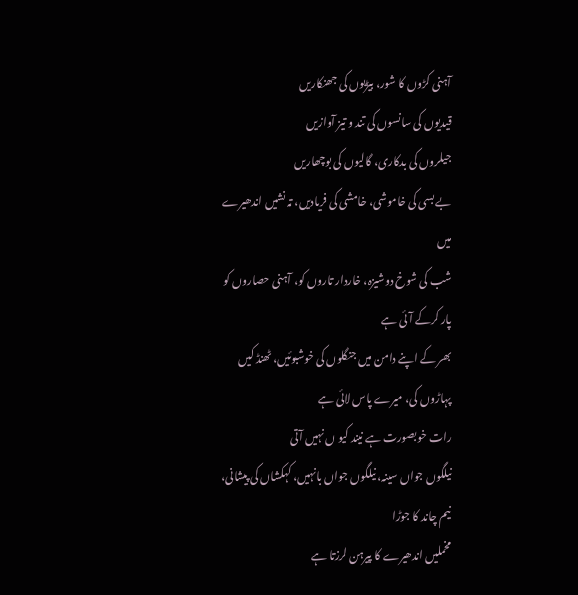آہنی کڑوں کا شور، بیڑیوں کی جھنکاریں
قیدیوں کی سانسوں کی تند و تیز آوازیں
جیلروں کی بدکاری، گالیوں کی بوچھاریں
بے بسی کی خاموشی، خامشی کی فریادیں، تہ نشیں اندھیرے میں
شب کی شوخ دوشیزہ، خاردار تاروں کو، آہنی حصاروں کو پار کرکے آئی ہے
بھر کے اپنے دامن میں جنگلوں کی خوشبوئیں، ٹھنڈ کیں پہاڑوں کی، میرے پاس لائی ہے
رات خوبصورت ہے نیند کیو ں نہیں آتی
نیلگوں جواں سینہ، نیلگوں جواں بانہیں، کہکشاں کی پیشانی، نیم چاند کا جوڑا
مخملیں اندھیرے کا پیرہن لرزتا ہے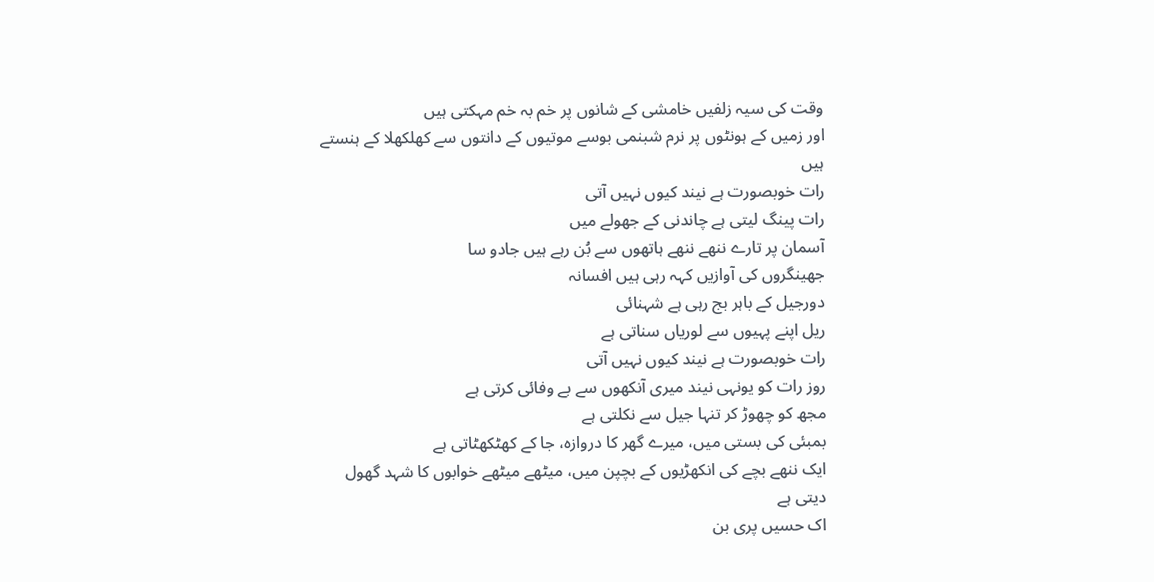وقت کی سیہ زلفیں خامشی کے شانوں پر خم بہ خم مہکتی ہیں
اور زمیں کے ہونٹوں پر نرم شبنمی بوسے موتیوں کے دانتوں سے کھلکھلا کے ہنستے ہیں
رات خوبصورت ہے نیند کیوں نہیں آتی
رات پینگ لیتی ہے چاندنی کے جھولے میں
آسمان پر تارے ننھے ننھے ہاتھوں سے بُن رہے ہیں جادو سا
جھینگروں کی آوازیں کہہ رہی ہیں افسانہ
دورجیل کے باہر بج رہی ہے شہنائی
ریل اپنے پہیوں سے لوریاں سناتی ہے
رات خوبصورت ہے نیند کیوں نہیں آتی
روز رات کو یونہی نیند میری آنکھوں سے بے وفائی کرتی ہے
مجھ کو چھوڑ کر تنہا جیل سے نکلتی ہے
بمبئی کی بستی میں، میرے گھر کا دروازہ، جا کے کھٹکھٹاتی ہے
ایک ننھے بچے کی انکھڑیوں کے بچپن میں، میٹھے میٹھے خوابوں کا شہد گھول دیتی ہے
اک حسیں پری بن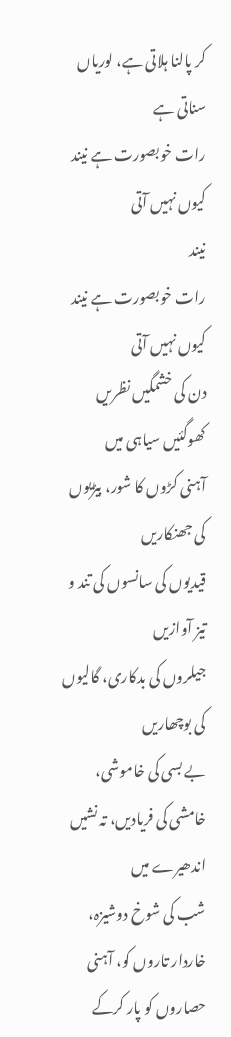کر پالنا ہلاتی ہے، لوریاں سناتی ہے
رات خوبصورت ہے نیند کیوں نہیں آتی
نیند
رات خوبصورت ہے نیند کیوں نہیں آتی
دن کی خشمگیں نظریں کھوگئیں سیاہی میں
آہنی کڑوں کا شور، بیڑیوں کی جھنکاریں
قیدیوں کی سانسوں کی تند و تیز آوازیں
جیلروں کی بدکاری، گالیوں کی بوچھاریں
بے بسی کی خاموشی، خامشی کی فریادیں، تہ نشیں اندھیرے میں
شب کی شوخ دوشیزہ، خاردار تاروں کو، آہنی حصاروں کو پار کرکے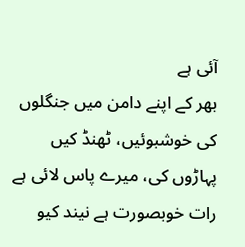آئی ہے
بھر کے اپنے دامن میں جنگلوں کی خوشبوئیں، ٹھنڈ کیں پہاڑوں کی، میرے پاس لائی ہے
رات خوبصورت ہے نیند کیو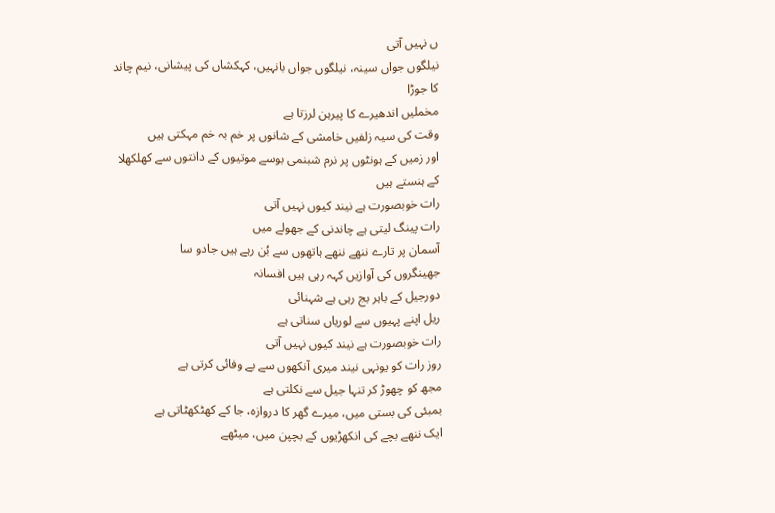ں نہیں آتی
نیلگوں جواں سینہ، نیلگوں جواں بانہیں، کہکشاں کی پیشانی، نیم چاند کا جوڑا
مخملیں اندھیرے کا پیرہن لرزتا ہے
وقت کی سیہ زلفیں خامشی کے شانوں پر خم بہ خم مہکتی ہیں
اور زمیں کے ہونٹوں پر نرم شبنمی بوسے موتیوں کے دانتوں سے کھلکھلا کے ہنستے ہیں
رات خوبصورت ہے نیند کیوں نہیں آتی
رات پینگ لیتی ہے چاندنی کے جھولے میں
آسمان پر تارے ننھے ننھے ہاتھوں سے بُن رہے ہیں جادو سا
جھینگروں کی آوازیں کہہ رہی ہیں افسانہ
دورجیل کے باہر بج رہی ہے شہنائی
ریل اپنے پہیوں سے لوریاں سناتی ہے
رات خوبصورت ہے نیند کیوں نہیں آتی
روز رات کو یونہی نیند میری آنکھوں سے بے وفائی کرتی ہے
مجھ کو چھوڑ کر تنہا جیل سے نکلتی ہے
بمبئی کی بستی میں، میرے گھر کا دروازہ، جا کے کھٹکھٹاتی ہے
ایک ننھے بچے کی انکھڑیوں کے بچپن میں، میٹھے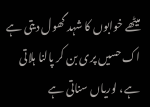میٹھے خوابوں کا شہد گھول دیتی ہے
اک حسیں پری بن کر پالنا ہلاتی ہے، لوریاں سناتی ہے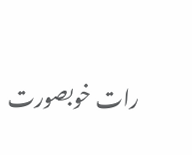رات خوبصورت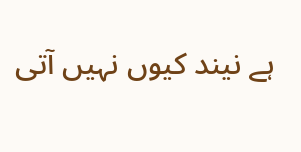ہے نیند کیوں نہیں آتی